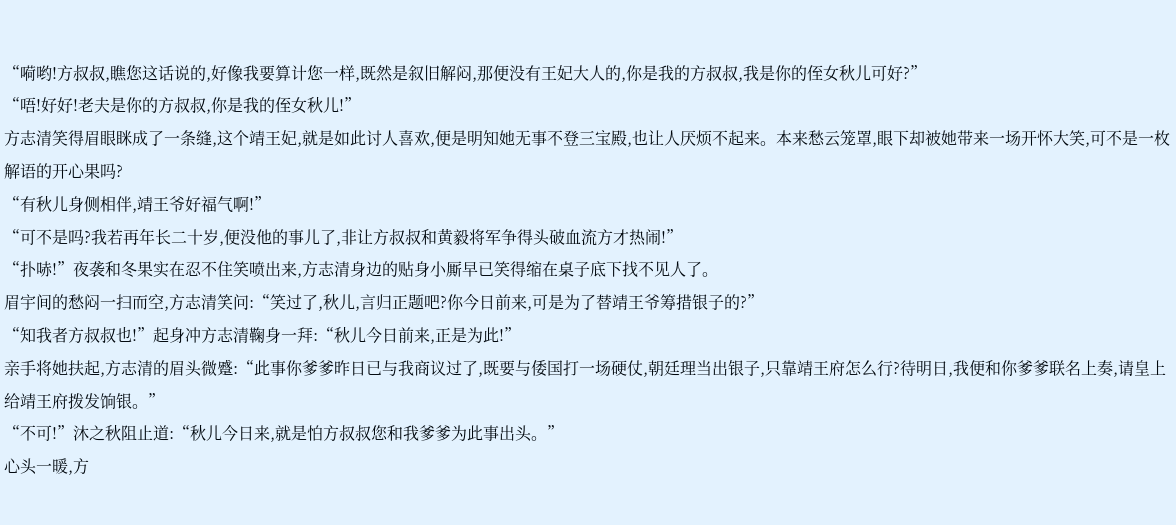“嗬哟!方叔叔,瞧您这话说的,好像我要算计您一样,既然是叙旧解闷,那便没有王妃大人的,你是我的方叔叔,我是你的侄女秋儿可好?”
“唔!好好!老夫是你的方叔叔,你是我的侄女秋儿!”
方志清笑得眉眼眯成了一条缝,这个靖王妃,就是如此讨人喜欢,便是明知她无事不登三宝殿,也让人厌烦不起来。本来愁云笼罩,眼下却被她带来一场开怀大笑,可不是一枚解语的开心果吗?
“有秋儿身侧相伴,靖王爷好福气啊!”
“可不是吗?我若再年长二十岁,便没他的事儿了,非让方叔叔和黄毅将军争得头破血流方才热闹!”
“扑哧!”夜袭和冬果实在忍不住笑喷出来,方志清身边的贴身小厮早已笑得缩在桌子底下找不见人了。
眉宇间的愁闷一扫而空,方志清笑问:“笑过了,秋儿,言归正题吧?你今日前来,可是为了替靖王爷筹措银子的?”
“知我者方叔叔也!”起身冲方志清鞠身一拜:“秋儿今日前来,正是为此!”
亲手将她扶起,方志清的眉头微蹙:“此事你爹爹昨日已与我商议过了,既要与倭国打一场硬仗,朝廷理当出银子,只靠靖王府怎么行?待明日,我便和你爹爹联名上奏,请皇上给靖王府拨发饷银。”
“不可!”沐之秋阻止道:“秋儿今日来,就是怕方叔叔您和我爹爹为此事出头。”
心头一暖,方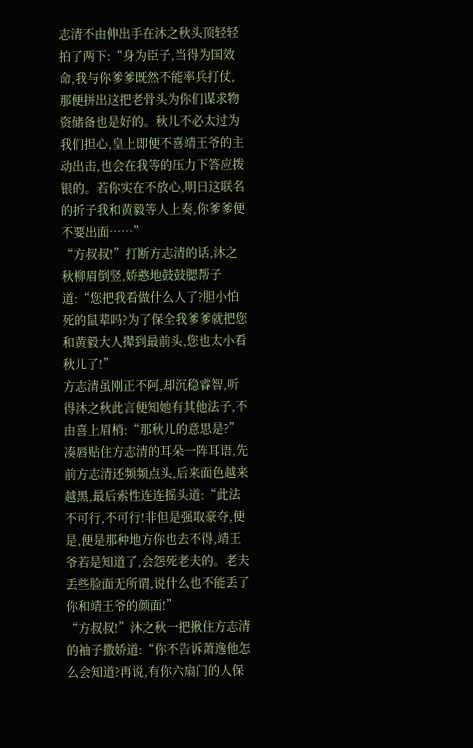志清不由伸出手在沐之秋头顶轻轻拍了两下:“身为臣子,当得为国效命,我与你爹爹既然不能率兵打仗,那便拼出这把老骨头为你们谋求物资储备也是好的。秋儿不必太过为我们担心,皇上即便不喜靖王爷的主动出击,也会在我等的压力下答应拨银的。若你实在不放心,明日这联名的折子我和黄毅等人上奏,你爹爹便不要出面……”
“方叔叔!”打断方志清的话,沐之秋柳眉倒竖,娇憨地鼓鼓腮帮子道:“您把我看做什么人了?胆小怕死的鼠辈吗?为了保全我爹爹就把您和黄毅大人撵到最前头,您也太小看秋儿了!”
方志清虽刚正不阿,却沉稳睿智,听得沐之秋此言便知她有其他法子,不由喜上眉梢:“那秋儿的意思是?”
凑唇贴住方志清的耳朵一阵耳语,先前方志清还频频点头,后来面色越来越黑,最后索性连连摇头道:“此法不可行,不可行!非但是强取豪夺,便是,便是那种地方你也去不得,靖王爷若是知道了,会怨死老夫的。老夫丢些脸面无所谓,说什么也不能丢了你和靖王爷的颜面!”
“方叔叔!”沐之秋一把揪住方志清的袖子撒娇道:“你不告诉萧逸他怎么会知道?再说,有你六扇门的人保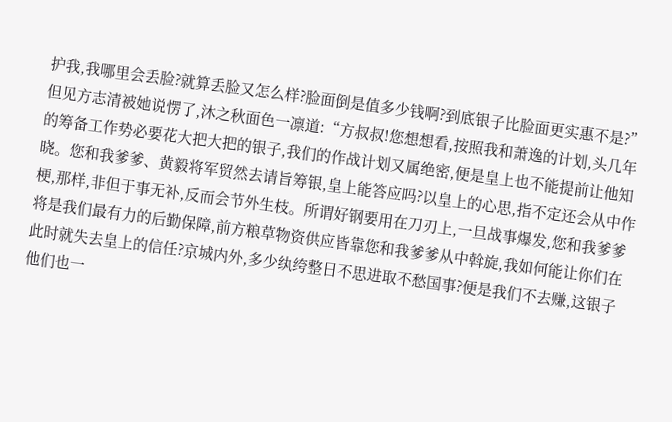护我,我哪里会丢脸?就算丢脸又怎么样?脸面倒是值多少钱啊?到底银子比脸面更实惠不是?”
但见方志清被她说愣了,沐之秋面色一凛道:“方叔叔!您想想看,按照我和萧逸的计划,头几年的筹备工作势必要花大把大把的银子,我们的作战计划又属绝密,便是皇上也不能提前让他知晓。您和我爹爹、黄毅将军贸然去请旨筹银,皇上能答应吗?以皇上的心思,指不定还会从中作梗,那样,非但于事无补,反而会节外生枝。所谓好钢要用在刀刃上,一旦战事爆发,您和我爹爹将是我们最有力的后勤保障,前方粮草物资供应皆靠您和我爹爹从中斡旋,我如何能让你们在此时就失去皇上的信任?京城内外,多少纨绔整日不思进取不愁国事?便是我们不去赚,这银子他们也一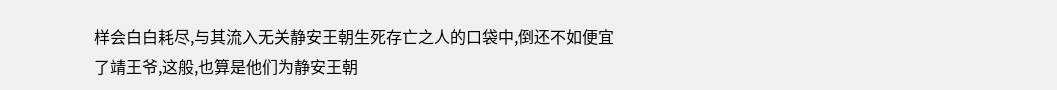样会白白耗尽,与其流入无关静安王朝生死存亡之人的口袋中,倒还不如便宜了靖王爷,这般,也算是他们为静安王朝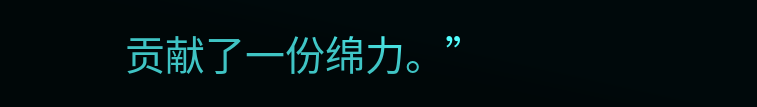贡献了一份绵力。”